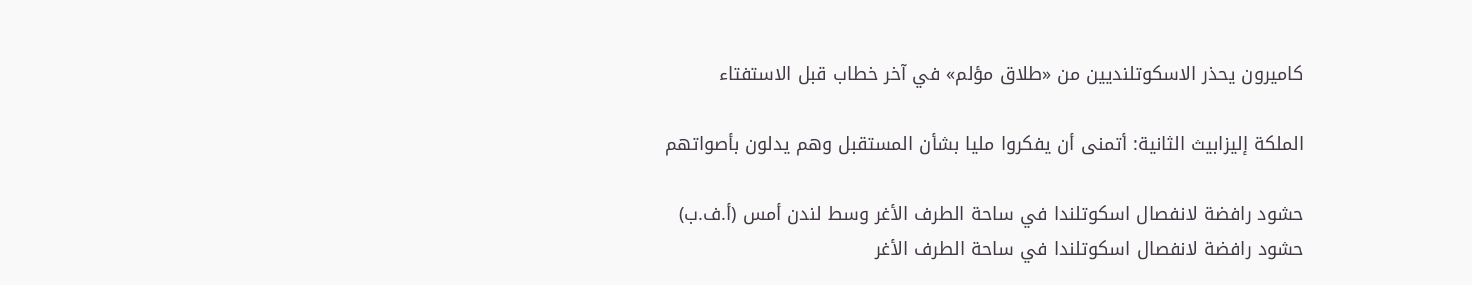كاميرون يحذر الاسكوتلنديين من «طلاق مؤلم» في آخر خطاب قبل الاستفتاء

الملكة إليزابيث الثانية: أتمنى أن يفكروا مليا بشأن المستقبل وهم يدلون بأصواتهم

حشود رافضة لانفصال اسكوتلندا في ساحة الطرف الأغر وسط لندن أمس (أ.ف.ب)
حشود رافضة لانفصال اسكوتلندا في ساحة الطرف الأغر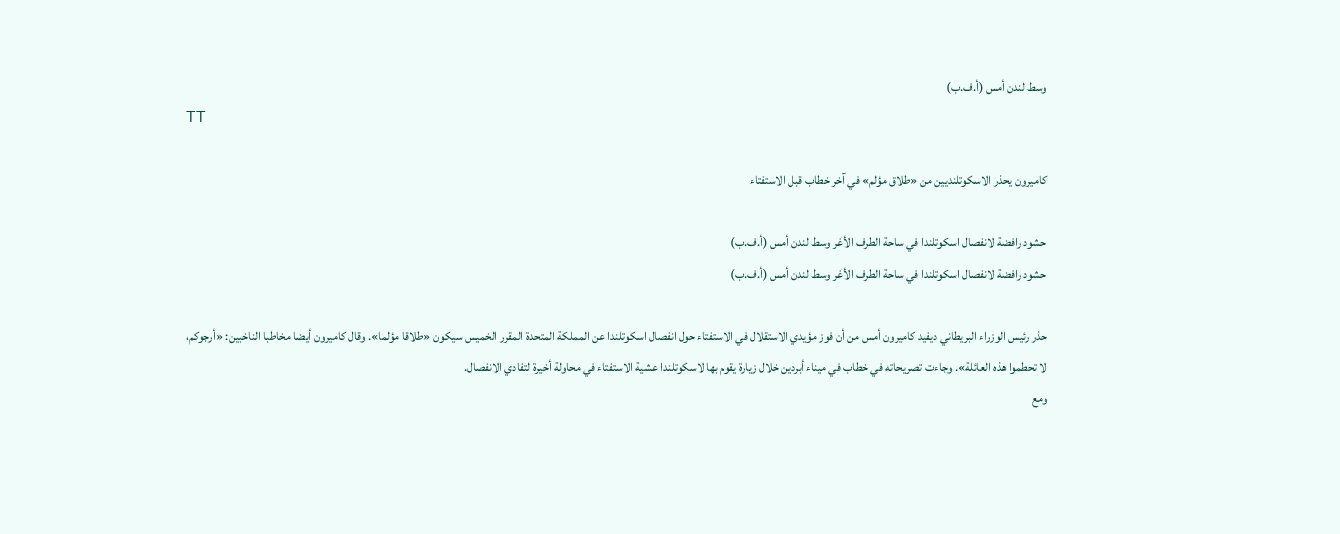وسط لندن أمس (أ.ف.ب)
TT

كاميرون يحذر الاسكوتلنديين من «طلاق مؤلم» في آخر خطاب قبل الاستفتاء

حشود رافضة لانفصال اسكوتلندا في ساحة الطرف الأغر وسط لندن أمس (أ.ف.ب)
حشود رافضة لانفصال اسكوتلندا في ساحة الطرف الأغر وسط لندن أمس (أ.ف.ب)

حذر رئيس الوزراء البريطاني ديفيد كاميرون أمس من أن فوز مؤيدي الاستقلال في الاستفتاء حول انفصال اسكوتلندا عن المملكة المتحدة المقرر الخميس سيكون «طلاقا مؤلما». وقال كاميرون أيضا مخاطبا الناخبين: «أرجوكم، لا تحطموا هذه العائلة». وجاءت تصريحاته في خطاب في ميناء أبردين خلال زيارة يقوم بها لاسكوتلندا عشية الاستفتاء في محاولة أخيرة لتفادي الانفصال.
ومع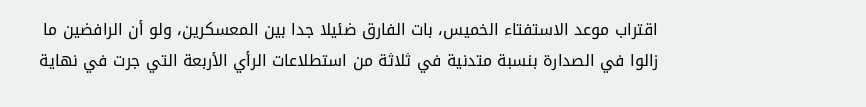اقتراب موعد الاستفتاء الخميس، بات الفارق ضئيلا جدا بين المعسكرين، ولو أن الرافضين ما زالوا في الصدارة بنسبة متدنية في ثلاثة من استطلاعات الرأي الأربعة التي جرت في نهاية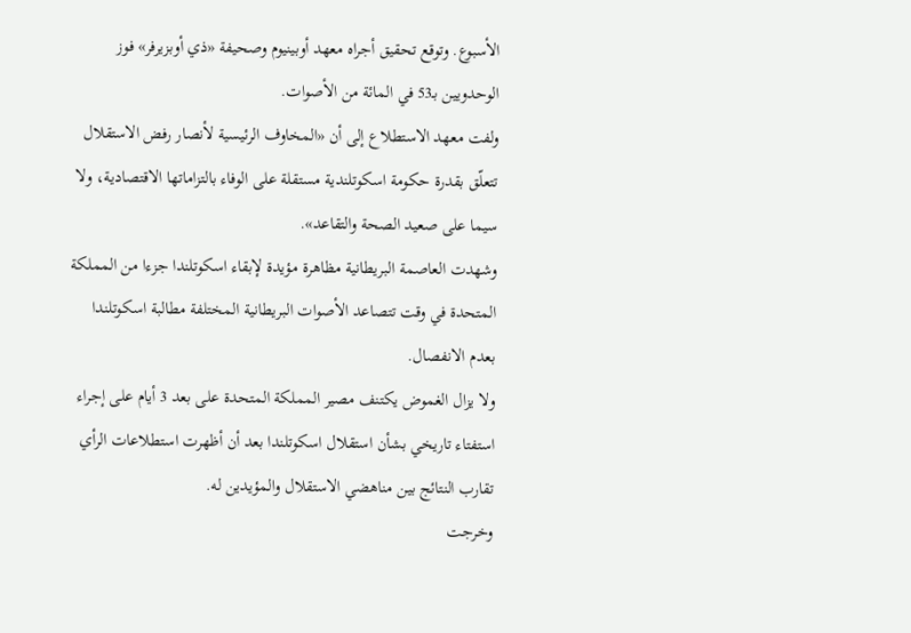الأسبوع. وتوقع تحقيق أجراه معهد أوبينيوم وصحيفة «ذي أوبزيرفر» فوز الوحدويين بـ53 في المائة من الأصوات.
ولفت معهد الاستطلاع إلى أن «المخاوف الرئيسية لأنصار رفض الاستقلال تتعلّق بقدرة حكومة اسكوتلندية مستقلة على الوفاء بالتزاماتها الاقتصادية، ولا سيما على صعيد الصحة والتقاعد».
وشهدت العاصمة البريطانية مظاهرة مؤيدة لإبقاء اسكوتلندا جزءا من المملكة المتحدة في وقت تتصاعد الأصوات البريطانية المختلفة مطالبة اسكوتلندا بعدم الانفصال.
ولا يزال الغموض يكتنف مصير المملكة المتحدة على بعد 3 أيام على إجراء استفتاء تاريخي بشأن استقلال اسكوتلندا بعد أن أظهرت استطلاعات الرأي تقارب النتائج بين مناهضي الاستقلال والمؤيدين له.
وخرجت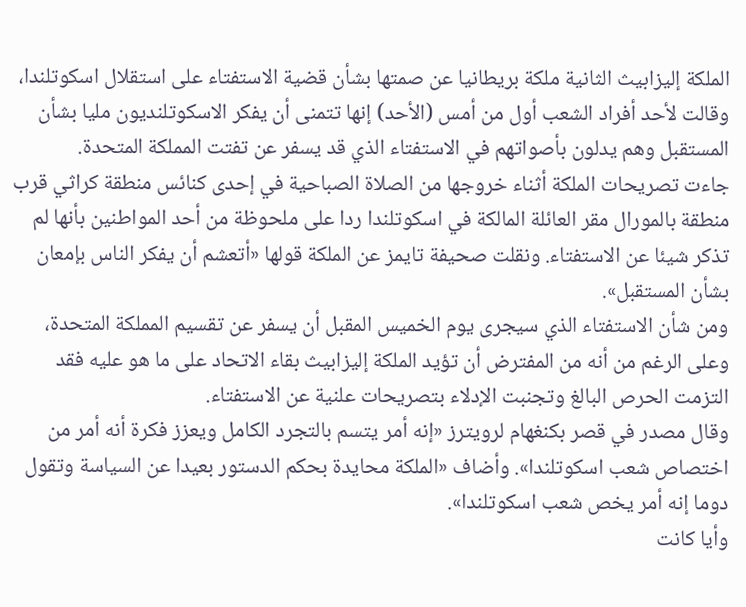الملكة إليزابيث الثانية ملكة بريطانيا عن صمتها بشأن قضية الاستفتاء على استقلال اسكوتلندا، وقالت لأحد أفراد الشعب أول من أمس (الأحد) إنها تتمنى أن يفكر الاسكوتلنديون مليا بشأن المستقبل وهم يدلون بأصواتهم في الاستفتاء الذي قد يسفر عن تفتت المملكة المتحدة.
جاءت تصريحات الملكة أثناء خروجها من الصلاة الصباحية في إحدى كنائس منطقة كراثي قرب منطقة بالمورال مقر العائلة المالكة في اسكوتلندا ردا على ملحوظة من أحد المواطنين بأنها لم تذكر شيئا عن الاستفتاء. ونقلت صحيفة تايمز عن الملكة قولها «أتعشم أن يفكر الناس بإمعان بشأن المستقبل».
ومن شأن الاستفتاء الذي سيجرى يوم الخميس المقبل أن يسفر عن تقسيم المملكة المتحدة، وعلى الرغم من أنه من المفترض أن تؤيد الملكة إليزابيث بقاء الاتحاد على ما هو عليه فقد التزمت الحرص البالغ وتجنبت الإدلاء بتصريحات علنية عن الاستفتاء.
وقال مصدر في قصر بكنغهام لرويترز «إنه أمر يتسم بالتجرد الكامل ويعزز فكرة أنه أمر من اختصاص شعب اسكوتلندا». وأضاف «الملكة محايدة بحكم الدستور بعيدا عن السياسة وتقول دوما إنه أمر يخص شعب اسكوتلندا».
وأيا كانت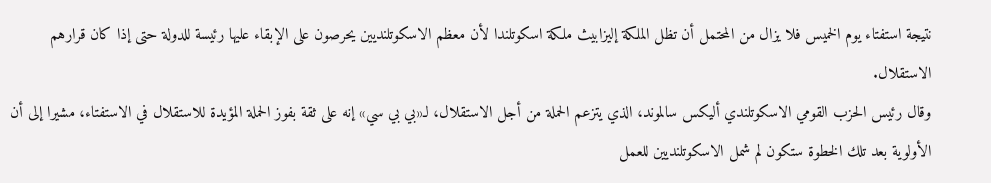نتيجة استفتاء يوم الخميس فلا يزال من المحتمل أن تظل الملكة إليزابيث ملكة اسكوتلندا لأن معظم الاسكوتلنديين يحرصون على الإبقاء عليها رئيسة للدولة حتى إذا كان قرارهم الاستقلال.
وقال رئيس الحزب القومي الاسكوتلندي أليكس سالموند، الذي يتزعم الحملة من أجل الاستقلال، لـ«بي بي سي» إنه على ثقة بفوز الحملة المؤيدة للاستقلال في الاستفتاء، مشيرا إلى أن الأولوية بعد تلك الخطوة ستكون لم شمل الاسكوتلنديين للعمل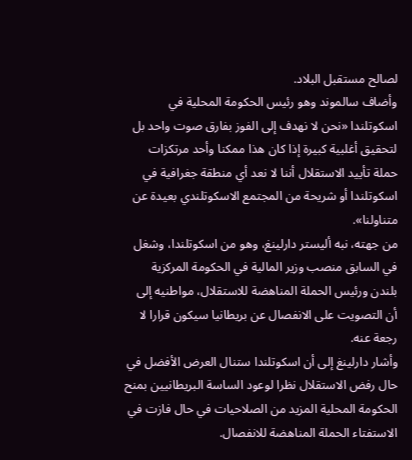لصالح مستقبل البلاد.
وأضاف سالموند وهو رئيس الحكومة المحلية في اسكوتلندا «نحن لا نهدف إلى الفوز بفارق صوت واحد بل لتحقيق أغلبية كبيرة إذا كان هذا ممكنا وأحد مرتكزات حملة تأييد الاستقلال أننا لا نعد أي منطقة جغرافية في اسكوتلندا أو شريحة من المجتمع الاسكوتلندي بعيدة عن متناولنا».
من جهته، نبه أليستر دارلينغ، وهو من اسكوتلندا، وشغل في السابق منصب وزير المالية في الحكومة المركزية بلندن ورئيس الحملة المناهضة للاستقلال، مواطنيه إلى أن التصويت على الانفصال عن بريطانيا سيكون قرارا لا رجعة عنه.
وأشار دارلينغ إلى أن اسكوتلندا ستنال العرض الأفضل في حال رفض الاستقلال نظرا لوعود الساسة البريطانيين بمنح الحكومة المحلية المزيد من الصلاحيات في حال فازت في الاستفتاء الحملة المناهضة للانفصال.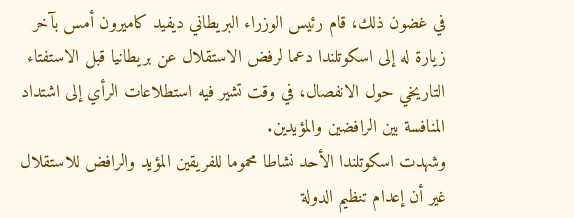في غضون ذلك، قام رئيس الوزراء البريطاني ديفيد كاميرون أمس بآخر زيارة له إلى اسكوتلندا دعما لرفض الاستقلال عن بريطانيا قبل الاستفتاء التاريخي حول الانفصال، في وقت تشير فيه استطلاعات الرأي إلى اشتداد المنافسة بين الرافضين والمؤيدين.
وشهدت اسكوتلندا الأحد نشاطا محموما للفريقين المؤيد والرافض للاستقلال غير أن إعدام تنظيم الدولة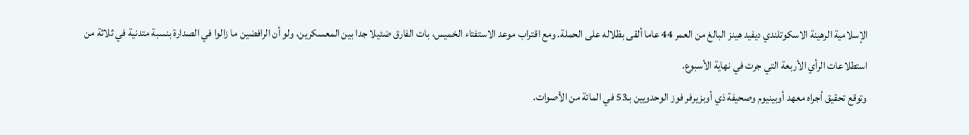الإسلامية الرهينة الاسكوتلندي ديفيد هينز البالغ من العمر 44 عاما ألقى بظلاله على الحملة. ومع اقتراب موعد الاستفتاء الخميس، بات الفارق ضئيلا جدا بين المعسكرين، ولو أن الرافضين ما زالوا في الصدارة بنسبة متدنية في ثلاثة من استطلاعات الرأي الأربعة التي جرت في نهاية الأسبوع.
وتوقع تحقيق أجراه معهد أوبينيوم وصحيفة ذي أوبزيرفر فوز الوحدويين بـ53 في المائة من الأصوات.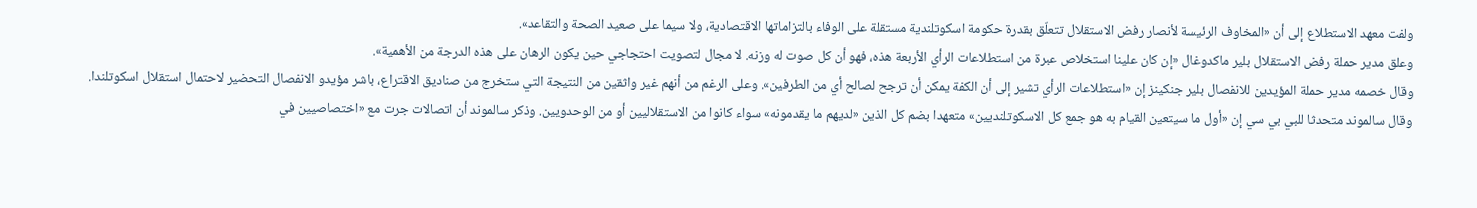ولفت معهد الاستطلاع إلى أن «المخاوف الرئيسة لأنصار رفض الاستقلال تتعلّق بقدرة حكومة اسكوتلندية مستقلة على الوفاء بالتزاماتها الاقتصادية، ولا سيما على صعيد الصحة والتقاعد».
وعلق مدير حملة رفض الاستقلال بلير ماكدوغال «إن كان علينا استخلاص عبرة من استطلاعات الرأي الأربعة هذه، فهو أن كل صوت له وزنه. لا مجال لتصويت احتجاجي حين يكون الرهان على هذه الدرجة من الأهمية».
وقال خصمه مدير حملة المؤيدين للانفصال بلير جنكينز إن «استطلاعات الرأي تشير إلى أن الكفة يمكن أن ترجح لصالح أي من الطرفين». وعلى الرغم من أنهم غير واثقين من النتيجة التي ستخرج من صناديق الاقتراع، باشر مؤيدو الانفصال التحضير لاحتمال استقلال اسكوتلندا.
وقال سالموند متحدثا للبي بي سي إن «أول ما سيتعين القيام به هو جمع كل الاسكوتلنديين» متعهدا بضم كل الذين «لديهم ما يقدمونه» سواء كانوا من الاستقلاليين أو من الوحدويين. وذكر سالموند أن اتصالات جرت مع «اختصاصيين في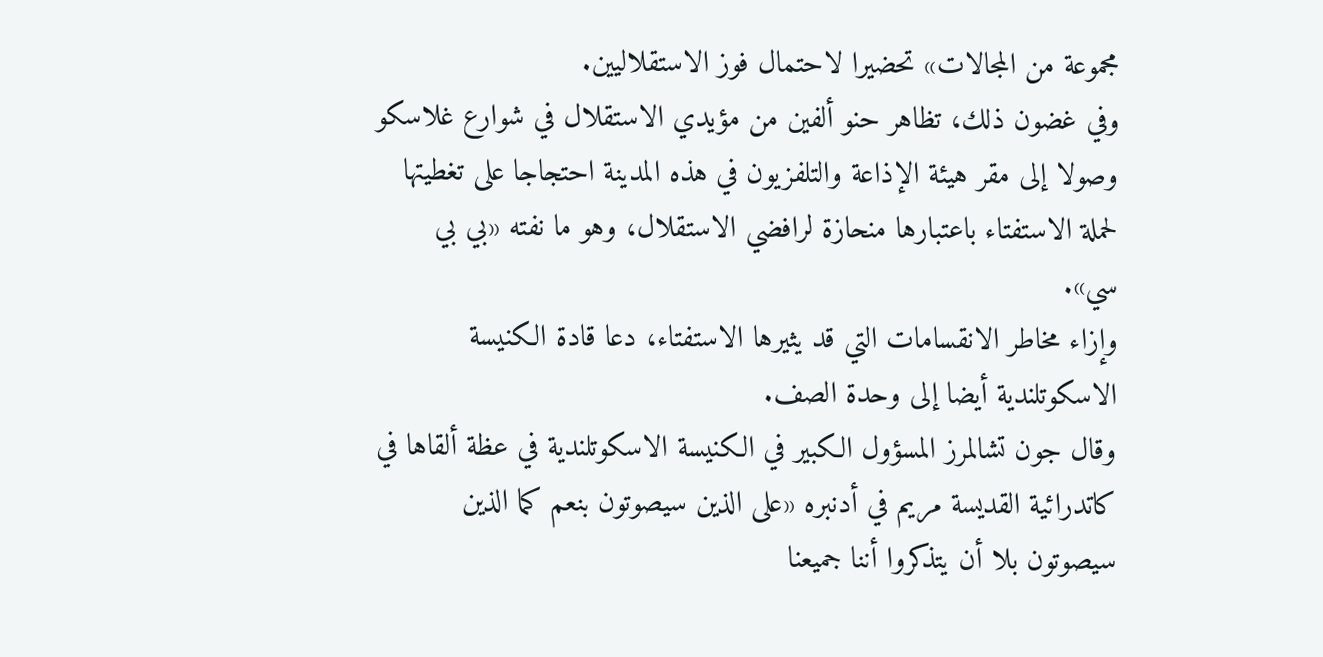مجموعة من المجالات» تحضيرا لاحتمال فوز الاستقلاليين.
وفي غضون ذلك، تظاهر حنو ألفين من مؤيدي الاستقلال في شوارع غلاسكو وصولا إلى مقر هيئة الإذاعة والتلفزيون في هذه المدينة احتجاجا على تغطيتها لحملة الاستفتاء باعتبارها منحازة لرافضي الاستقلال، وهو ما نفته «بي بي سي».
وإزاء مخاطر الانقسامات التي قد يثيرها الاستفتاء، دعا قادة الكنيسة الاسكوتلندية أيضا إلى وحدة الصف.
وقال جون تشالمرز المسؤول الكبير في الكنيسة الاسكوتلندية في عظة ألقاها في كاتدرائية القديسة مريم في أدنبره «على الذين سيصوتون بنعم كما الذين سيصوتون بلا أن يتذكروا أننا جميعنا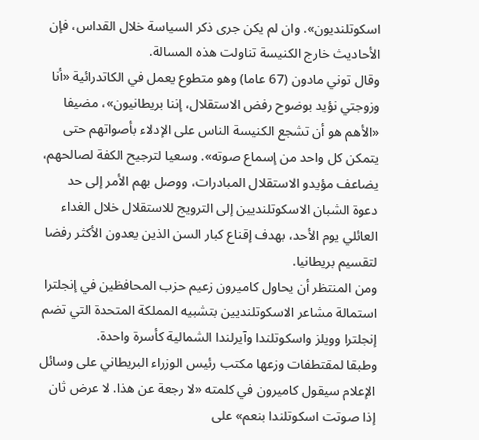اسكوتلنديون». وان لم يكن جرى ذكر السياسة خلال القداس، فإن الأحاديث خارج الكنيسة تناولت هذه المسالة.
وقال توني مادون (67 عاما) وهو متطوع يعمل في الكاتدرائية «أنا وزوجتي نؤيد بوضوح رفض الاستقلال، إننا بريطانيون»، مضيفا «الأهم هو أن تشجع الكنيسة الناس على الإدلاء بأصواتهم حتى يتمكن كل واحد من إسماع صوته». وسعيا لترجيح الكفة لصالحهم، يضاعف مؤيدو الاستقلال المبادرات، ووصل بهم الأمر إلى حد دعوة الشبان الاسكوتلنديين إلى الترويج للاستقلال خلال الغداء العائلي يوم الأحد، بهدف إقناع كبار السن الذين يعدون الأكثر رفضا لتقسيم بريطانيا.
ومن المنتظر أن يحاول كاميرون زعيم حزب المحافظين في إنجلترا استمالة مشاعر الاسكوتلنديين بتشبيه المملكة المتحدة التي تضم إنجلترا وويلز واسكوتلندا وآيرلندا الشمالية كأسرة واحدة.
وطبقا لمقتطفات وزعها مكتب رئيس الوزراء البريطاني على وسائل الإعلام سيقول كاميرون في كلمته «لا رجعة عن هذا. لا عرض ثان إذا صوتت اسكوتلندا بنعم» على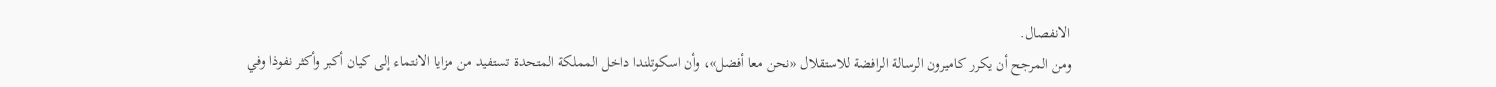الانفصال.
ومن المرجح أن يكرر كاميرون الرسالة الرافضة للاستقلال «نحن معا أفضل»، وأن اسكوتلندا داخل المملكة المتحدة تستفيد من مزايا الانتماء إلى كيان أكبر وأكثر نفوذا وفي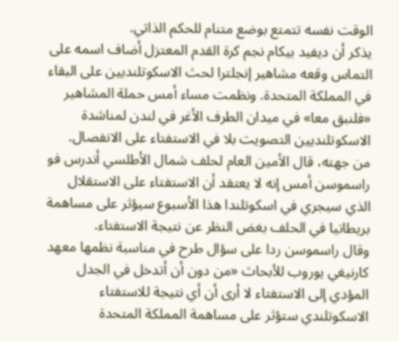الوقت نفسه تتمتع بوضع متنام للحكم الذاتي.
يذكر أن ديفيد بيكام نجم كرة القدم المعتزل أضاف اسمه على التماس وقعه مشاهير إنجلترا لحث الاسكوتلنديين على البقاء في المملكة المتحدة. ونظمت مساء أمس حملة المشاهير «فلنبق معا» في ميدان الطرف الأغر في لندن لمناشدة الاسكوتلنديين التصويت بلا في الاستفتاء على الانفصال.
من جهته، قال الأمين العام لحلف شمال الأطلسي أندرس فو راسموسن أمس إنه لا يعتقد أن الاستفتاء على الاستقلال الذي سيجري في اسكوتلندا هذا الأسبوع سيؤثر على مساهمة بريطانيا في الحلف بغض النظر عن نتيجة الاستفتاء.
وقال راسموسن ردا على سؤال طرح في مناسبة نظمها معهد كارنيغي يوروب للأبحاث «من دون أن أتدخل في الجدل المؤدي إلى الاستفتاء لا أرى أن أي نتيجة للاستفتاء الاسكوتلندي ستؤثر على مساهمة المملكة المتحدة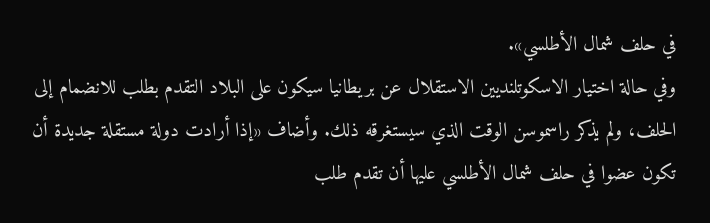في حلف شمال الأطلسي».
وفي حالة اختيار الاسكوتلنديين الاستقلال عن بريطانيا سيكون على البلاد التقدم بطلب للانضمام إلى الحلف، ولم يذكر راسموسن الوقت الذي سيستغرقه ذلك. وأضاف «إذا أرادت دولة مستقلة جديدة أن تكون عضوا في حلف شمال الأطلسي عليها أن تقدم طلب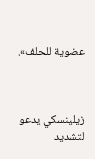عضوية للحلف».



زيلينسكي يدعو لتشديد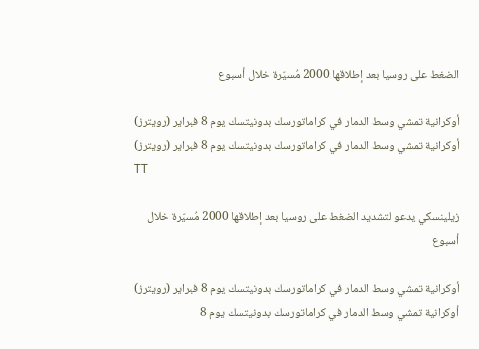الضغط على روسيا بعد إطلاقها 2000 مُسيّرة خلال أسبوع

أوكرانية تمشي وسط الدمار في كراماتورسك بدونيتسك يوم 8 فبراير (رويترز)
أوكرانية تمشي وسط الدمار في كراماتورسك بدونيتسك يوم 8 فبراير (رويترز)
TT

زيلينسكي يدعو لتشديد الضغط على روسيا بعد إطلاقها 2000 مُسيّرة خلال أسبوع

أوكرانية تمشي وسط الدمار في كراماتورسك بدونيتسك يوم 8 فبراير (رويترز)
أوكرانية تمشي وسط الدمار في كراماتورسك بدونيتسك يوم 8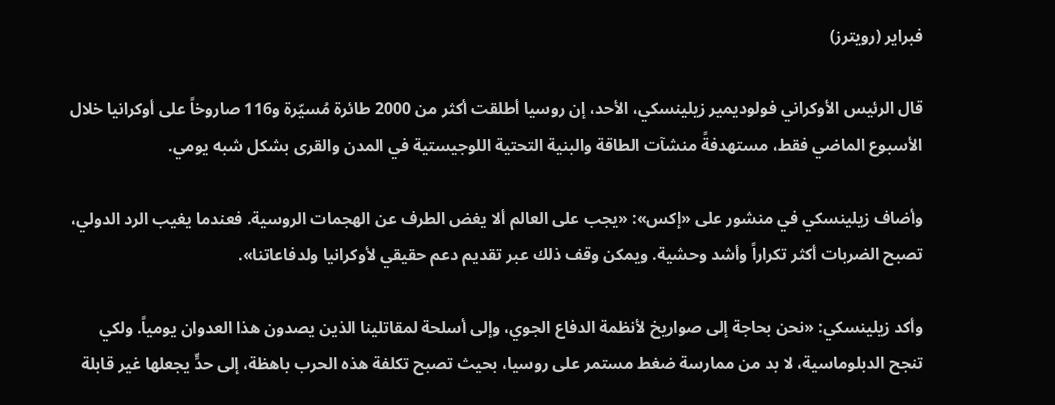فبراير (رويترز)

قال الرئيس الأوكراني فولوديمير زيلينسكي، الأحد، إن روسيا أطلقت أكثر من 2000 طائرة مُسيّرة و116 صاروخاً على أوكرانيا خلال الأسبوع الماضي فقط، مستهدفةً منشآت الطاقة والبنية التحتية اللوجيستية في المدن والقرى بشكل شبه يومي.

وأضاف زيلينسكي في منشور على «إكس»: «يجب على العالم ألا يغض الطرف عن الهجمات الروسية. فعندما يغيب الرد الدولي، تصبح الضربات أكثر تكراراً وأشد وحشية. ويمكن وقف ذلك عبر تقديم دعم حقيقي لأوكرانيا ولدفاعاتنا».

وأكد زيلينسكي: «نحن بحاجة إلى صواريخ لأنظمة الدفاع الجوي، وإلى أسلحة لمقاتلينا الذين يصدون هذا العدوان يومياً. ولكي تنجح الدبلوماسية، لا بد من ممارسة ضغط مستمر على روسيا، بحيث تصبح تكلفة هذه الحرب باهظة، إلى حدٍّ يجعلها غير قابلة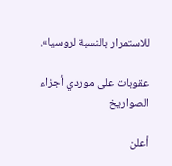للاستمرار بالنسبة لروسيا».

عقوبات على موردي أجزاء الصواريخ

أعلن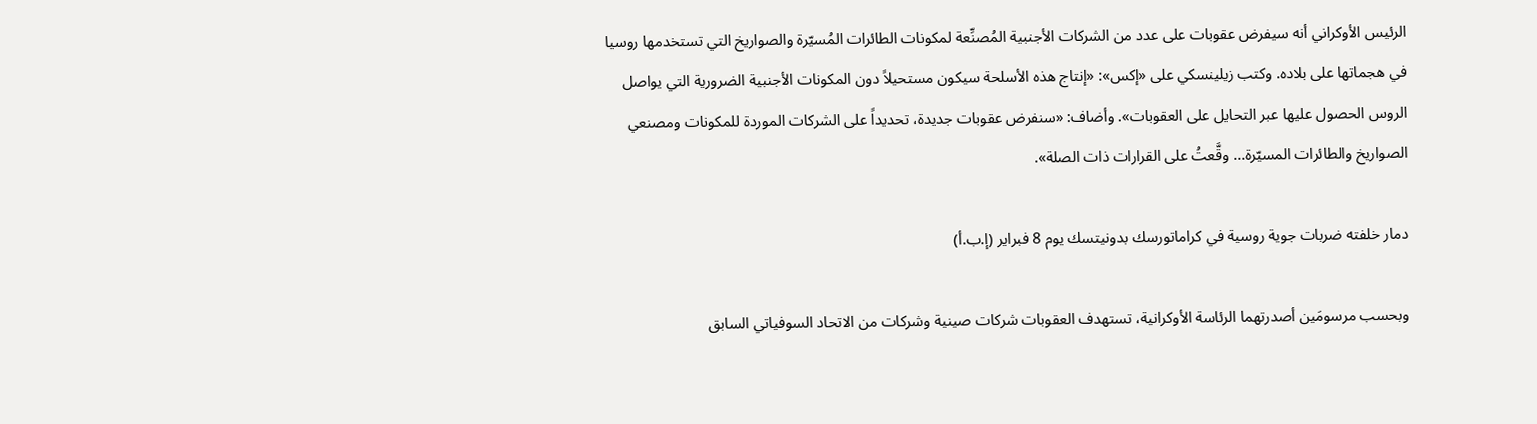الرئيس الأوكراني أنه سيفرض عقوبات على عدد من الشركات الأجنبية المُصنِّعة لمكونات الطائرات المُسيّرة والصواريخ التي تستخدمها روسيا في هجماتها على بلاده. وكتب زيلينسكي على «إكس»: «إنتاج هذه الأسلحة سيكون مستحيلاً دون المكونات الأجنبية الضرورية التي يواصل الروس الحصول ‌عليها عبر التحايل ‌على العقوبات». وأضاف: «سنفرض ‌عقوبات جديدة، تحديداً ‌على الشركات الموردة للمكونات ومصنعي الصواريخ والطائرات المسيّرة... وقَّعتُ على القرارات ذات الصلة».

دمار خلفته ضربات جوية روسية في كراماتورسك بدونيتسك يوم 8 فبراير (إ.ب.أ)

وبحسب مرسومَين أصدرتهما الرئاسة الأوكرانية، تستهدف العقوبات شركات صينية وشركات من الاتحاد السوفياتي السابق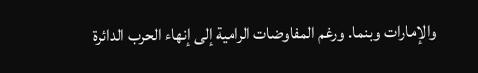والإمارات وبنما. ورغم المفاوضات الرامية إلى إنهاء الحرب الدائرة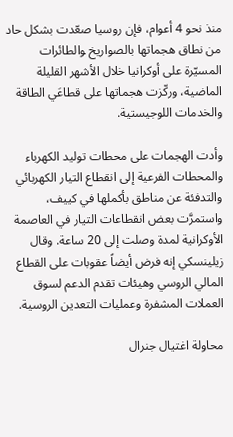منذ نحو 4 أعوام، فإن روسيا صعّدت ‌بشكل حاد من نطاق هجماتها بالصواريخ ‍والطائرات المسيّرة على أوكرانيا خلال الأشهر القليلة الماضية، وركّزت هجماتها على قطاعَي الطاقة والخدمات اللوجيستية.

وأدت الهجمات على محطات توليد الكهرباء والمحطات الفرعية إلى انقطاع التيار الكهربائي والتدفئة عن مناطق بأكملها في كييف، واستمرَّت بعض انقطاعات التيار في العاصمة الأوكرانية لمدة وصلت إلى 20 ساعة. وقال زيلينسكي إنه فرض أيضاً عقوبات على القطاع المالي الروسي وهيئات تقدم الدعم ‌لسوق العملات المشفرة وعمليات التعدين الروسية.

محاولة اغتيال جنرال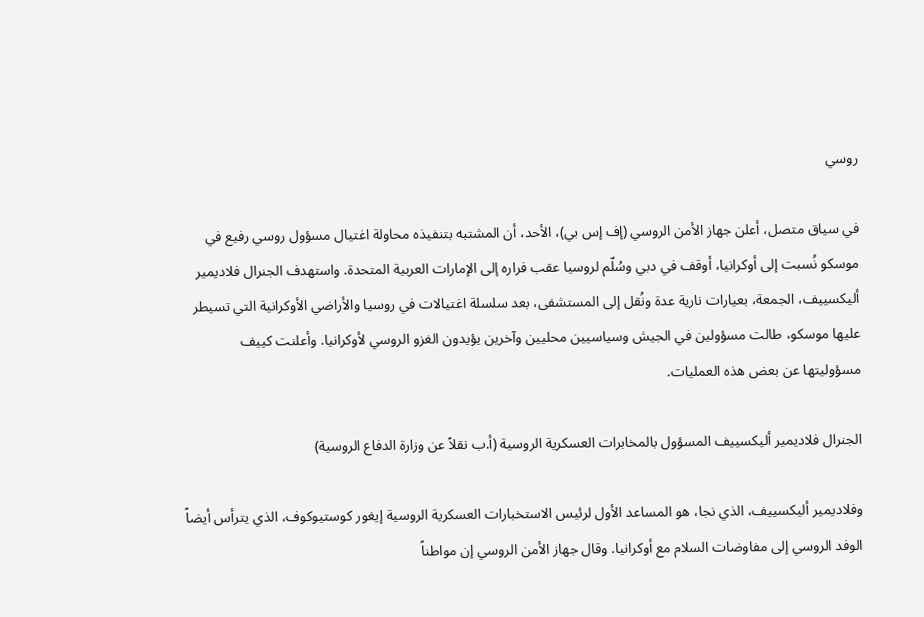روسي

في سياق متصل، أعلن جهاز الأمن الروسي (إف إس بي)، الأحد، أن المشتبه بتنفيذه محاولة اغتيال مسؤول روسي رفيع في موسكو نُسبت إلى أوكرانيا، أوقف في دبي وسُلّم لروسيا عقب فراره إلى الإمارات العربية المتحدة. واستهدف الجنرال فلاديمير أليكسييف، الجمعة، بعيارات نارية عدة ونُقل إلى المستشفى، بعد سلسلة اغتيالات في روسيا والأراضي الأوكرانية التي تسيطر عليها موسكو، طالت مسؤولين في الجيش وسياسيين محليين وآخرين يؤيدون الغزو الروسي لأوكرانيا. وأعلنت كييف مسؤوليتها عن بعض هذه العمليات.

الجنرال فلاديمير أليكسييف المسؤول بالمخابرات العسكرية الروسية (أ.ب نقلاً عن وزارة الدفاع الروسية)

وفلاديمير أليكسييف، الذي نجا، هو المساعد الأول لرئيس الاستخبارات العسكرية الروسية إيغور كوستيوكوف، الذي يترأس أيضاً الوفد الروسي إلى مفاوضات السلام مع أوكرانيا. وقال جهاز الأمن الروسي إن مواطناً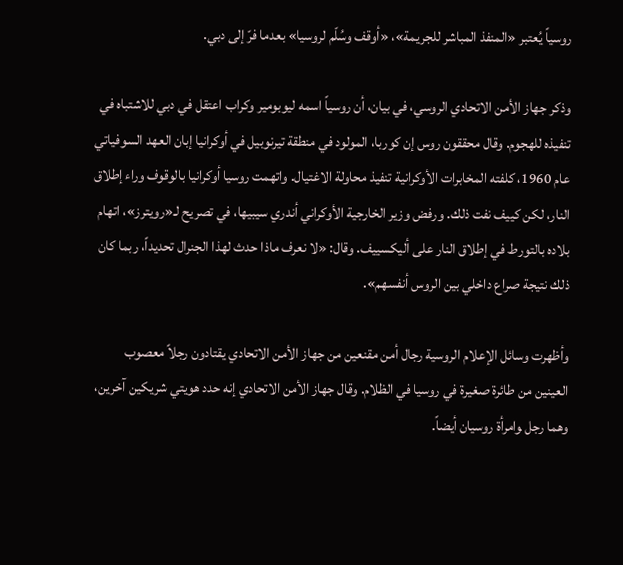روسياً يُعتبر «المنفذ المباشر للجريمة»، «أوقف وسُلّم لروسيا» بعدما فرّ إلى دبي.

وذكر جهاز الأمن الاتحادي الروسي، في بيان، أن روسياً اسمه ليوبومير وكراب اعتقل في دبي للاشتباه في تنفيذه للهجوم. وقال محققون روس إن كوربا، المولود في منطقة تيرنوبيل في أوكرانيا إبان العهد السوفياتي عام 1960، كلفته المخابرات الأوكرانية تنفيذ محاولة الاغتيال. واتهمت روسيا أوكرانيا بالوقوف وراء إطلاق النار، لكن كييف نفت ذلك. ورفض وزير الخارجية الأوكراني أندري سيبيها، في تصريح لـ«رويترز»، اتهام بلاده بالتورط في إطلاق النار على ‌أليكسييف. وقال: «لا نعرف ماذا حدث لهذا الجنرال تحديداً، ربما كان ذلك نتيجة صراع داخلي بين الروس أنفسهم».

وأظهرت وسائل الإعلام الروسية رجال أمن مقنعين ‌من جهاز الأمن الاتحادي يقتادون رجلاً معصوب العينين من طائرة صغيرة في روسيا في الظلام. وقال جهاز الأمن الاتحادي إنه حدد هويتي شريكين آخرين، وهما رجل ‍وامرأة روسيان أيضاً.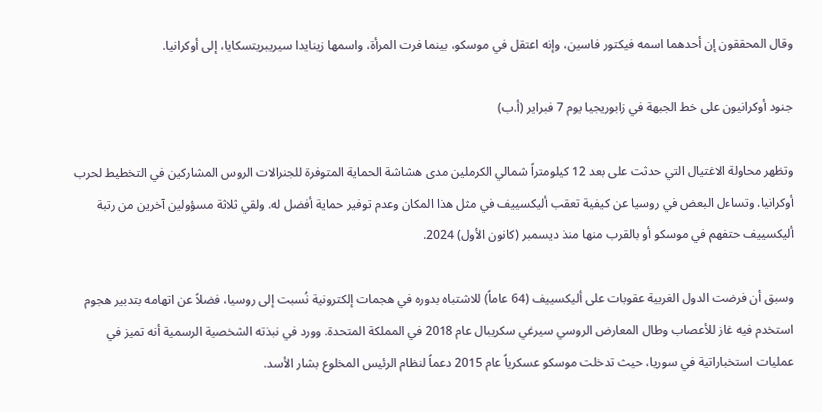وقال المحققون إن أحدهما اسمه فيكتور فاسين، وإنه اعتقل في موسكو، بينما فرت المرأة، واسمها زينايدا سيريبريتسكايا، إلى أوكرانيا.

جنود أوكرانيون على خط الجبهة في زابوريجيا يوم 7 فبراير (أ.ب)

وتظهر محاولة الاغتيال التي حدثت على بعد 12 كيلومتراً شمالي الكرملين مدى هشاشة الحماية المتوفرة للجنرالات الروس المشاركين في التخطيط لحرب أوكرانيا. وتساءل البعض في روسيا عن كيفية تعقب أليكسييف في مثل هذا المكان وعدم توفير حماية أفضل له. ولقي ثلاثة مسؤولين آخرين من رتبة أليكسييف حتفهم في موسكو أو بالقرب منها منذ ديسمبر (كانون الأول) 2024.

وسبق أن فرضت الدول الغربية عقوبات على أليكسييف (64 عاماً) للاشتباه بدوره في هجمات إلكترونية نُسبت إلى روسيا، فضلاً عن اتهامه بتدبير هجوم استخدم فيه غاز للأعصاب وطال المعارض الروسي سيرغي سكريبال عام 2018 في المملكة المتحدة. وورد في نبذته الشخصية الرسمية أنه تميز في عمليات استخباراتية في سوريا، حيث تدخلت موسكو عسكرياً عام 2015 دعماً لنظام الرئيس المخلوع بشار الأسد.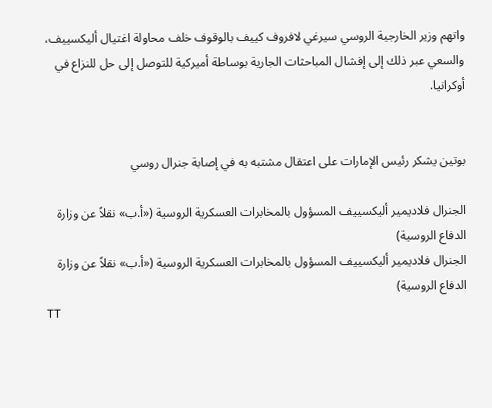واتهم وزير الخارجية الروسي سيرغي لافروف كييف بالوقوف خلف محاولة اغتيال أليكسييف، والسعي عبر ذلك إلى إفشال المباحثات الجارية بوساطة أميركية للتوصل إلى حل للنزاع في أوكرانيا.


بوتين يشكر رئيس الإمارات على اعتقال مشتبه به في إصابة جنرال روسي

الجنرال فلاديمير أليكسييف المسؤول بالمخابرات العسكرية الروسية («أ.ب» نقلاً عن وزارة الدفاع الروسية)
الجنرال فلاديمير أليكسييف المسؤول بالمخابرات العسكرية الروسية («أ.ب» نقلاً عن وزارة الدفاع الروسية)
TT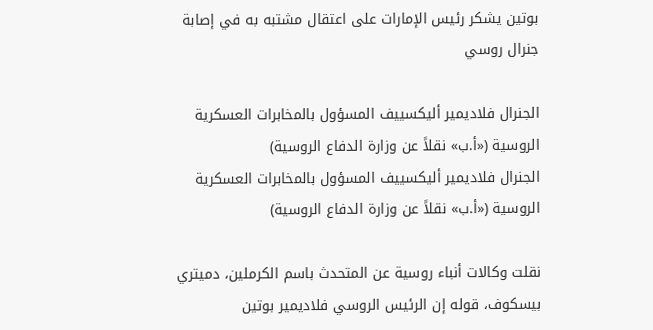بوتين يشكر رئيس الإمارات على اعتقال مشتبه به في إصابة جنرال روسي

الجنرال فلاديمير أليكسييف المسؤول بالمخابرات العسكرية الروسية («أ.ب» نقلاً عن وزارة الدفاع الروسية)
الجنرال فلاديمير أليكسييف المسؤول بالمخابرات العسكرية الروسية («أ.ب» نقلاً عن وزارة الدفاع الروسية)

نقلت وكالات أنباء روسية عن المتحدث باسم الكرملين، دميتري بيسكوف، قوله إن الرئيس الروسي فلاديمير بوتين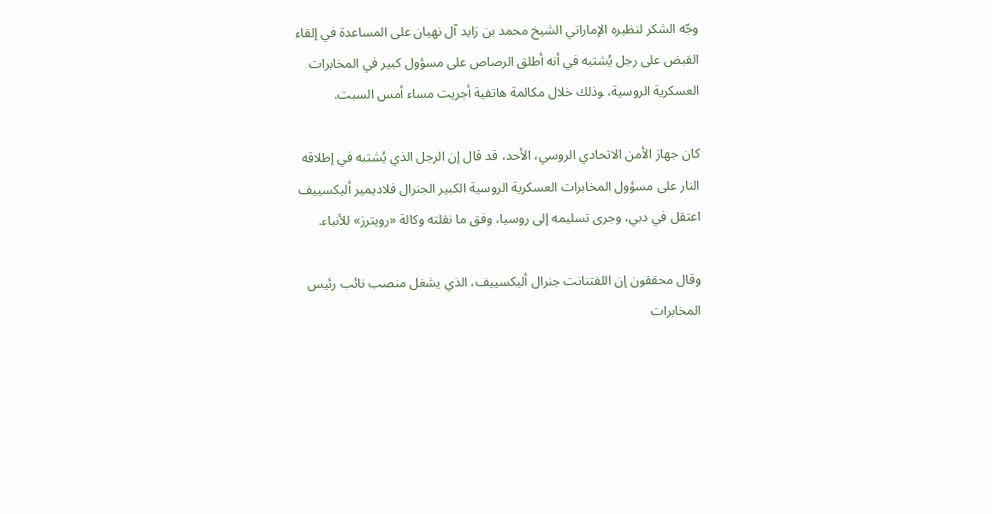وجّه ‌الشكر لنظيره ‌الإماراتي ‌الشيخ محمد بن ‌زايد آل نهيان على المساعدة في إلقاء القبض على رجل يُشتبه في أنه أطلق الرصاص على ‌مسؤول كبير في المخابرات العسكرية الروسية، ‍وذلك خلال مكالمة هاتفية أجريت مساء أمس السبت.

كان جهاز الأمن الاتحادي الروسي، الأحد، قد قال إن الرجل الذي يُشتبه في إطلاقه النار على مسؤول المخابرات العسكرية الروسية الكبير الجنرال فلاديمير أليكسييف اعتقل في دبي، وجرى تسليمه إلى روسيا، وفق ما نقلته وكالة «رويترز» للأنباء.

وقال محققون إن اللفتنانت جنرال أليكسييف، الذي يشغل منصب نائب رئيس المخابرات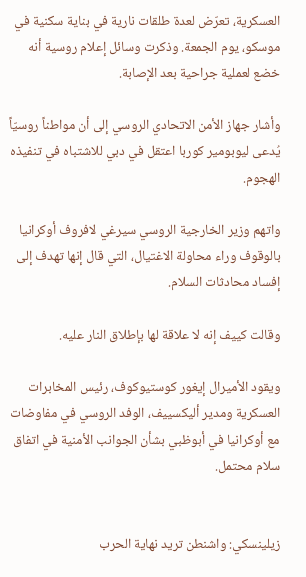العسكرية، تعرّض لعدة طلقات نارية في بناية سكنية في موسكو، يوم الجمعة. وذكرت وسائل إعلام روسية أنه خضع لعملية جراحية بعد الإصابة.

وأشار جهاز الأمن الاتحادي الروسي إلى أن مواطناً روسيّاً يُدعى ليوبومير كوربا اعتقل في دبي للاشتباه في تنفيذه الهجوم.

واتهم وزير الخارجية الروسي سيرغي لافروف أوكرانيا بالوقوف وراء محاولة الاغتيال، التي قال إنها تهدف إلى إفساد محادثات السلام.

وقالت كييف إنه لا علاقة لها بإطلاق النار عليه.

ويقود الأميرال إيغور كوستيوكوف، رئيس المخابرات العسكرية ومدير أليكسييف، الوفد الروسي في مفاوضات مع أوكرانيا في أبوظبي بشأن الجوانب الأمنية في اتفاق سلام محتمل.


زيلينسكي: واشنطن تريد نهاية الحرب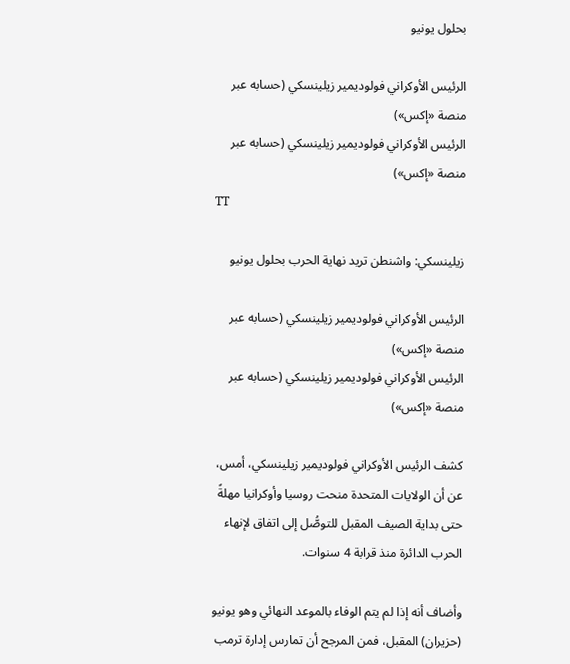بحلول يونيو

الرئيس الأوكراني فولوديمير زيلينسكي (حسابه عبر منصة «إكس»)
الرئيس الأوكراني فولوديمير زيلينسكي (حسابه عبر منصة «إكس»)
TT

زيلينسكي: واشنطن تريد نهاية الحرب بحلول يونيو

الرئيس الأوكراني فولوديمير زيلينسكي (حسابه عبر منصة «إكس»)
الرئيس الأوكراني فولوديمير زيلينسكي (حسابه عبر منصة «إكس»)

كشف الرئيس الأوكراني فولوديمير زيلينسكي، أمس، عن أن الولايات المتحدة منحت روسيا وأوكرانيا مهلةً حتى بداية الصيف المقبل للتوصُّل إلى اتفاق لإنهاء الحرب الدائرة منذ قرابة 4 سنوات.

وأضاف أنه إذا لم يتم الوفاء بالموعد النهائي وهو يونيو (حزيران) المقبل، فمن المرجح أن تمارس إدارة ترمب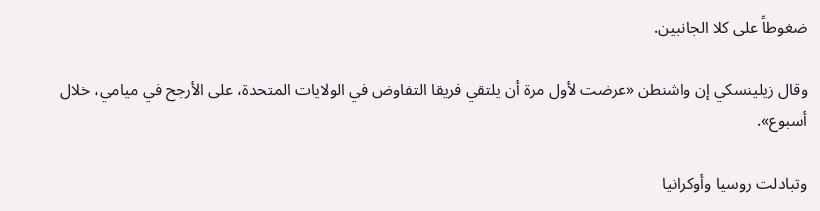ضغوطاً على كلا الجانبين.

وقال زيلينسكي إن واشنطن «عرضت لأول مرة أن يلتقي فريقا التفاوض في الولايات المتحدة، على الأرجح في ميامي، خلال أسبوع».

وتبادلت روسيا وأوكرانيا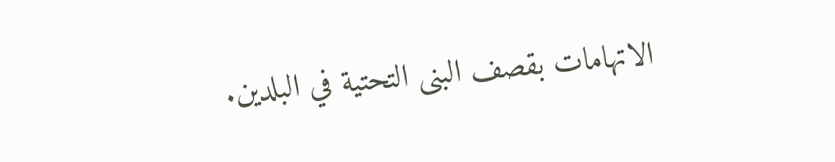الاتهامات بقصف البنى التحتية في البلدين.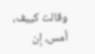وقالت كييف، أمس، إن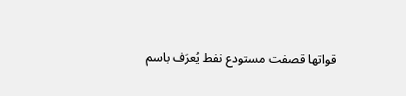قواتها قصفت مستودع نفط يُعرَف باسم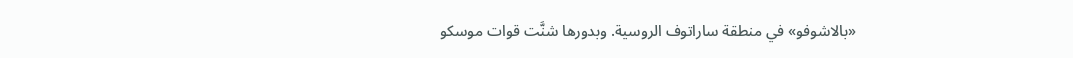«بالاشوفو» في منطقة ساراتوف الروسية. وبدورها شنَّت قوات موسكو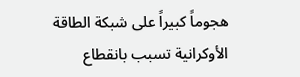هجوماً كبيراً على شبكة الطاقة الأوكرانية تسبب بانقطاع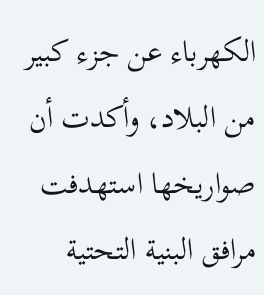الكهرباء عن جزء كبير من البلاد، وأكدت أن صواريخها استهدفت مرافق البنية التحتية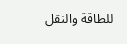للطاقة والنقل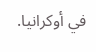في أوكرانيا.